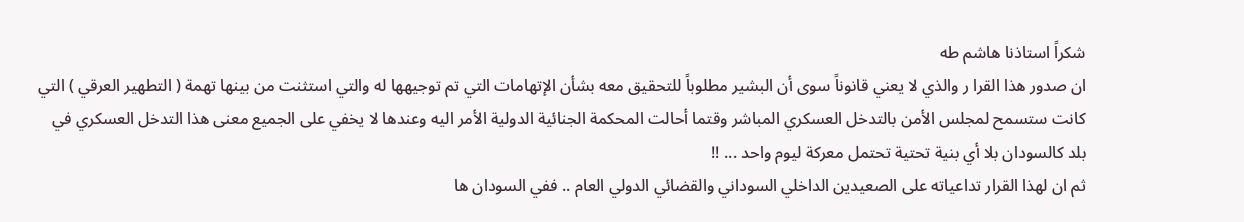شكراً استاذنا هاشم طه
ان صدور هذا القرا ر والذي لا يعني قانوناً سوى أن البشير مطلوباً للتحقيق معه بشأن الإتهامات التي تم توجيهها له والتي استثنت من بينها تهمة ( التطهير العرقي ) التي كانت ستسمح لمجلس الأمن بالتدخل العسكري المباشر وقتما أحالت المحكمة الجنائية الدولية الأمر اليه وعندها لا يخفي على الجميع معنى هذا التدخل العسكري في بلد كالسودان بلا أي بنية تحتية تحتمل معركة ليوم واحد ... !!
ثم ان لهذا القرار تداعياته على الصعيدين الداخلي السوداني والقضائي الدولي العام .. ففي السودان ها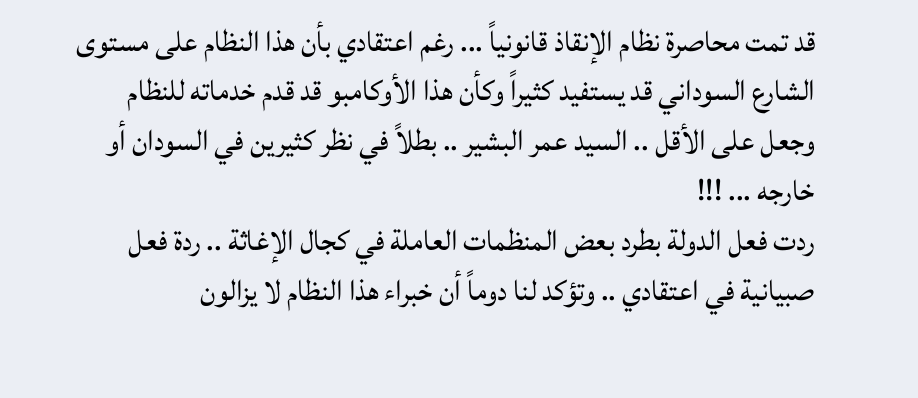قد تمت محاصرة نظام الإنقاذ قانونياً ... رغم اعتقادي بأن هذا النظام على مستوى الشارع السوداني قد يستفيد كثيراً وكأن هذا الأوكامبو قد قدم خدماته للنظام وجعل على الأقل .. السيد عمر البشير .. بطلاً في نظر كثيرين في السودان أو خارجه ... !!!
ردت فعل الدولة بطرد بعض المنظمات العاملة في كجال الإغاثة .. ردة فعل صبيانية في اعتقادي .. وتؤكد لنا دوماً أن خبراء هذا النظام لا يزالون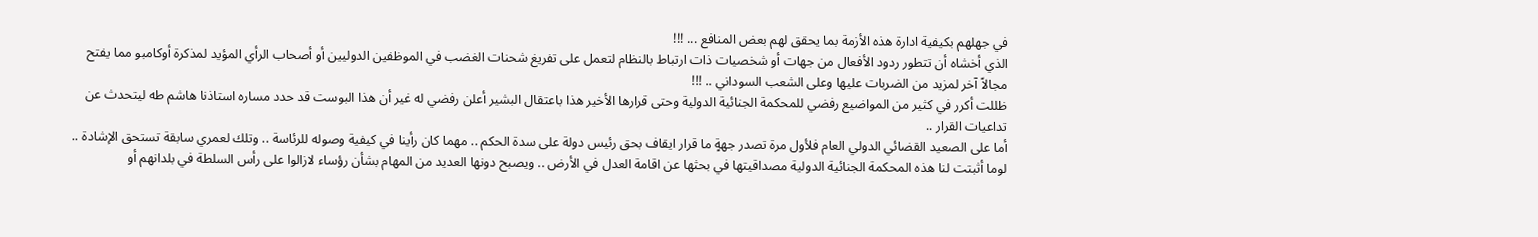في جهلهم بكيفية ادارة هذه الأزمة بما يحقق لهم بعض المنافع ... !!!
الذي أخشاه أن تتطور ردود الأفعال من جهات أو شخصيات ذات ارتباط بالنظام لتعمل على تفريغ شحنات الغضب في الموظفين الدوليين أو أصحاب الرأي المؤيد لمذكرة أوكامبو مما يفتح مجالاً آخر لمزيد من الضربات عليها وعلى الشعب السوداني .. !!!
ظللت أكرر في كثير من المواضيع رفضي للمحكمة الجنائية الدولية وحتى قرارها الأخير هذا باعتقال البشير أعلن رفضي له غير أن هذا البوست قد حدد مساره استاذنا هاشم طه ليتحدث عن تداعيات القرار ..
أما على الصعيد القضائي الدولي العام فلأول مرة تصدر جهةٍ ما قرار ايقاف بحق رئيس دولة على سدة الحكم .. مهما كان رأينا في كيفية وصوله للرئاسة .. وتلك لعمري سابقة تستحق الإشادة .. لوما أثبتت لنا هذه المحكمة الجنائية الدولية مصداقيتها في بحثها عن اقامة العدل في الأرض .. ويصبح دونها العديد من المهام بشأن رؤساء لازالوا على رأس السلطة في بلدانهم أو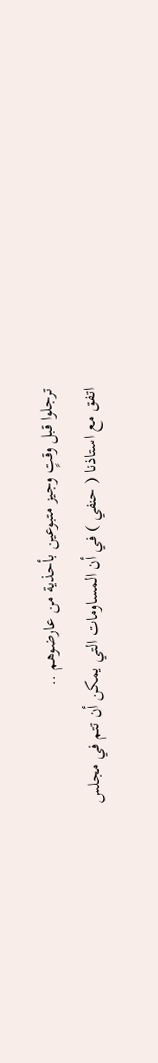ترجلوا قبل وقتٍ وجيز متبوعين بأحذية من عارضوهم ..
اتفق مع استاذنا ( حنفي ) في أن المساومات التي يمكن أن تتم في مجلس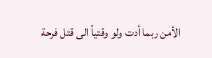الأمن ربما أدت ولو وقتياً الى قتل فرحة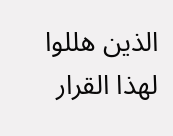الذين هللوا لهذا القرار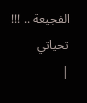الفجيعة .. !!!
تحياتي
|